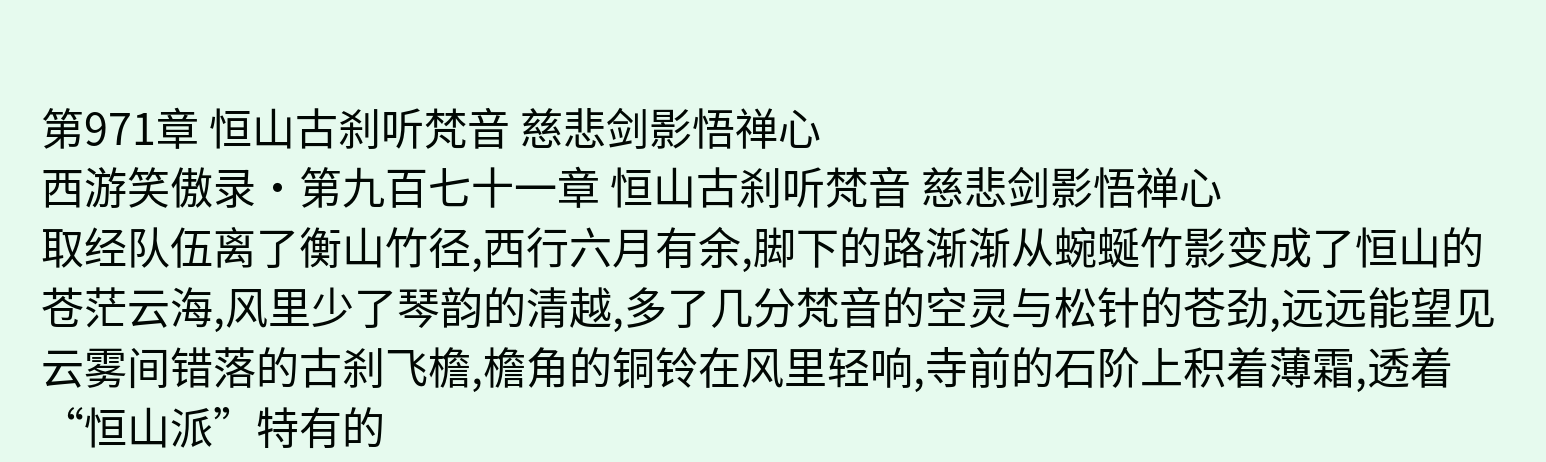第971章 恒山古刹听梵音 慈悲剑影悟禅心
西游笑傲录·第九百七十一章 恒山古刹听梵音 慈悲剑影悟禅心
取经队伍离了衡山竹径,西行六月有余,脚下的路渐渐从蜿蜒竹影变成了恒山的苍茫云海,风里少了琴韵的清越,多了几分梵音的空灵与松针的苍劲,远远能望见云雾间错落的古刹飞檐,檐角的铜铃在风里轻响,寺前的石阶上积着薄霜,透着“恒山派”特有的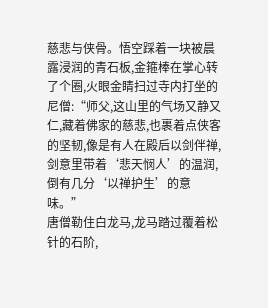慈悲与侠骨。悟空踩着一块被晨露浸润的青石板,金箍棒在掌心转了个圈,火眼金睛扫过寺内打坐的尼僧:“师父,这山里的气场又静又仁,藏着佛家的慈悲,也裹着点侠客的坚韧,像是有人在殿后以剑伴禅,剑意里带着‘悲天悯人’的温润,倒有几分‘以禅护生’的意味。”
唐僧勒住白龙马,龙马踏过覆着松针的石阶,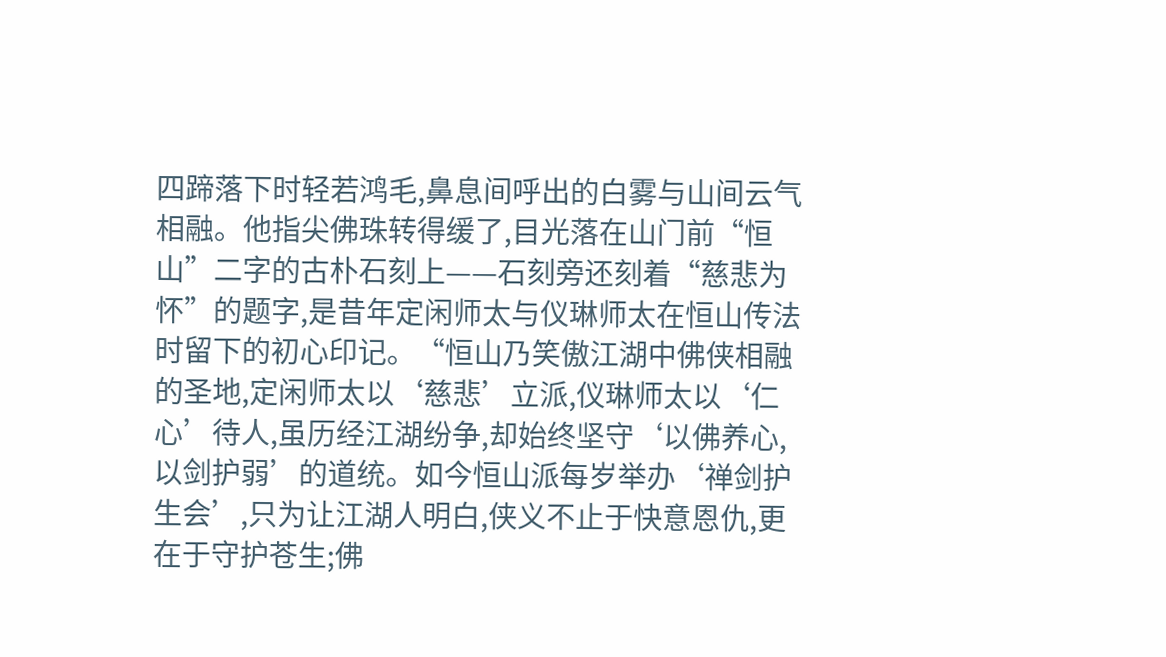四蹄落下时轻若鸿毛,鼻息间呼出的白雾与山间云气相融。他指尖佛珠转得缓了,目光落在山门前“恒山”二字的古朴石刻上——石刻旁还刻着“慈悲为怀”的题字,是昔年定闲师太与仪琳师太在恒山传法时留下的初心印记。“恒山乃笑傲江湖中佛侠相融的圣地,定闲师太以‘慈悲’立派,仪琳师太以‘仁心’待人,虽历经江湖纷争,却始终坚守‘以佛养心,以剑护弱’的道统。如今恒山派每岁举办‘禅剑护生会’,只为让江湖人明白,侠义不止于快意恩仇,更在于守护苍生;佛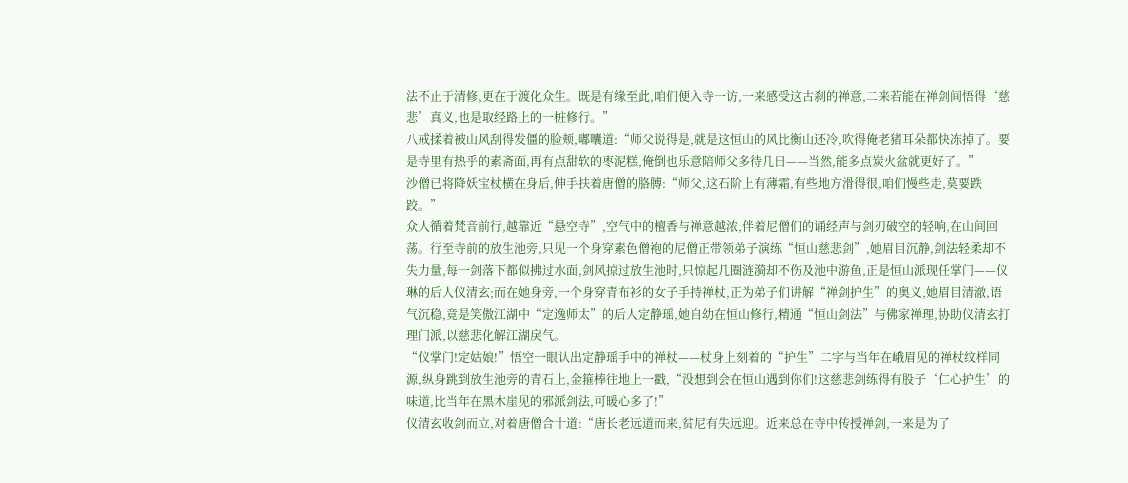法不止于清修,更在于渡化众生。既是有缘至此,咱们便入寺一访,一来感受这古刹的禅意,二来若能在禅剑间悟得‘慈悲’真义,也是取经路上的一桩修行。”
八戒揉着被山风刮得发僵的脸颊,嘟囔道:“师父说得是,就是这恒山的风比衡山还冷,吹得俺老猪耳朵都快冻掉了。要是寺里有热乎的素斋面,再有点甜软的枣泥糕,俺倒也乐意陪师父多待几日——当然,能多点炭火盆就更好了。”
沙僧已将降妖宝杖横在身后,伸手扶着唐僧的胳膊:“师父,这石阶上有薄霜,有些地方滑得很,咱们慢些走,莫要跌跤。”
众人循着梵音前行,越靠近“悬空寺”,空气中的檀香与禅意越浓,伴着尼僧们的诵经声与剑刃破空的轻响,在山间回荡。行至寺前的放生池旁,只见一个身穿素色僧袍的尼僧正带领弟子演练“恒山慈悲剑”,她眉目沉静,剑法轻柔却不失力量,每一剑落下都似拂过水面,剑风掠过放生池时,只惊起几圈涟漪却不伤及池中游鱼,正是恒山派现任掌门——仪琳的后人仪清玄;而在她身旁,一个身穿青布衫的女子手持禅杖,正为弟子们讲解“禅剑护生”的奥义,她眉目清澈,语气沉稳,竟是笑傲江湖中“定逸师太”的后人定静瑶,她自幼在恒山修行,精通“恒山剑法”与佛家禅理,协助仪清玄打理门派,以慈悲化解江湖戾气。
“仪掌门!定姑娘!”悟空一眼认出定静瑶手中的禅杖——杖身上刻着的“护生”二字与当年在峨眉见的禅杖纹样同源,纵身跳到放生池旁的青石上,金箍棒往地上一戳,“没想到会在恒山遇到你们!这慈悲剑练得有股子‘仁心护生’的味道,比当年在黑木崖见的邪派剑法,可暖心多了!”
仪清玄收剑而立,对着唐僧合十道:“唐长老远道而来,贫尼有失远迎。近来总在寺中传授禅剑,一来是为了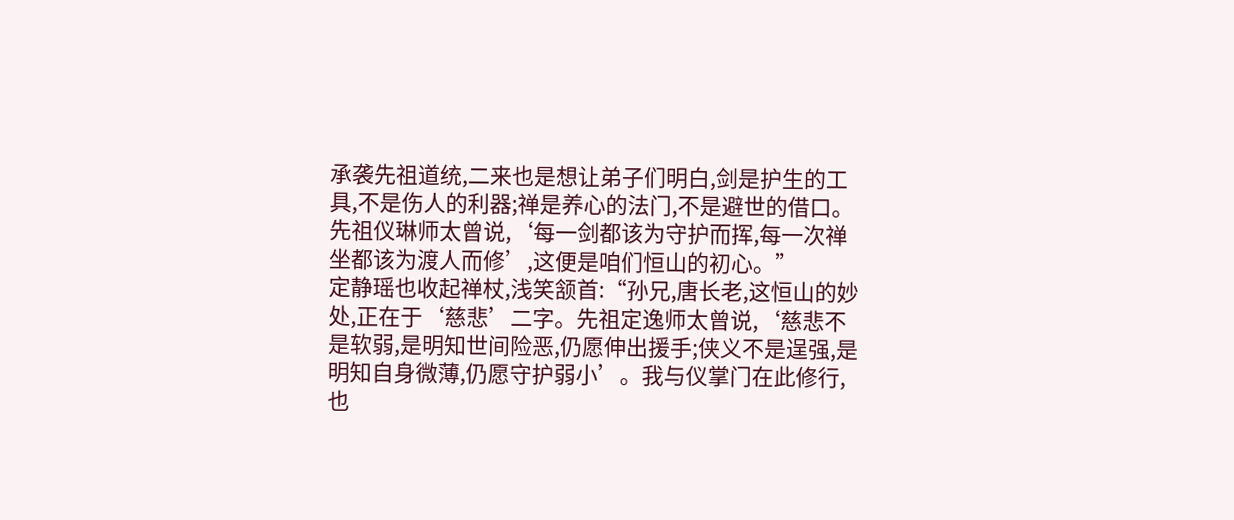承袭先祖道统,二来也是想让弟子们明白,剑是护生的工具,不是伤人的利器;禅是养心的法门,不是避世的借口。先祖仪琳师太曾说,‘每一剑都该为守护而挥,每一次禅坐都该为渡人而修’,这便是咱们恒山的初心。”
定静瑶也收起禅杖,浅笑颔首:“孙兄,唐长老,这恒山的妙处,正在于‘慈悲’二字。先祖定逸师太曾说,‘慈悲不是软弱,是明知世间险恶,仍愿伸出援手;侠义不是逞强,是明知自身微薄,仍愿守护弱小’。我与仪掌门在此修行,也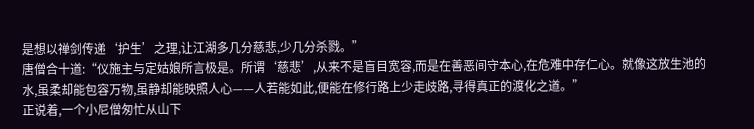是想以禅剑传递‘护生’之理,让江湖多几分慈悲,少几分杀戮。”
唐僧合十道:“仪施主与定姑娘所言极是。所谓‘慈悲’,从来不是盲目宽容,而是在善恶间守本心,在危难中存仁心。就像这放生池的水,虽柔却能包容万物,虽静却能映照人心——人若能如此,便能在修行路上少走歧路,寻得真正的渡化之道。”
正说着,一个小尼僧匆忙从山下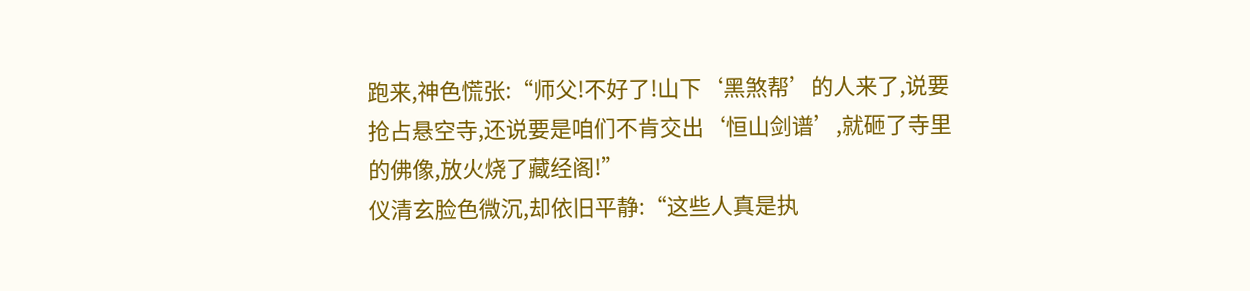跑来,神色慌张:“师父!不好了!山下‘黑煞帮’的人来了,说要抢占悬空寺,还说要是咱们不肯交出‘恒山剑谱’,就砸了寺里的佛像,放火烧了藏经阁!”
仪清玄脸色微沉,却依旧平静:“这些人真是执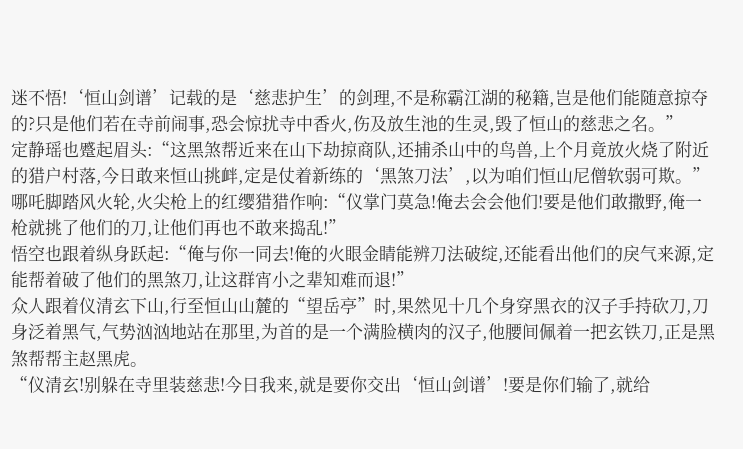迷不悟!‘恒山剑谱’记载的是‘慈悲护生’的剑理,不是称霸江湖的秘籍,岂是他们能随意掠夺的?只是他们若在寺前闹事,恐会惊扰寺中香火,伤及放生池的生灵,毁了恒山的慈悲之名。”
定静瑶也蹙起眉头:“这黑煞帮近来在山下劫掠商队,还捕杀山中的鸟兽,上个月竟放火烧了附近的猎户村落,今日敢来恒山挑衅,定是仗着新练的‘黑煞刀法’,以为咱们恒山尼僧软弱可欺。”
哪吒脚踏风火轮,火尖枪上的红缨猎猎作响:“仪掌门莫急!俺去会会他们!要是他们敢撒野,俺一枪就挑了他们的刀,让他们再也不敢来捣乱!”
悟空也跟着纵身跃起:“俺与你一同去!俺的火眼金睛能辨刀法破绽,还能看出他们的戾气来源,定能帮着破了他们的黑煞刀,让这群宵小之辈知难而退!”
众人跟着仪清玄下山,行至恒山山麓的“望岳亭”时,果然见十几个身穿黑衣的汉子手持砍刀,刀身泛着黑气,气势汹汹地站在那里,为首的是一个满脸横肉的汉子,他腰间佩着一把玄铁刀,正是黑煞帮帮主赵黑虎。
“仪清玄!别躲在寺里装慈悲!今日我来,就是要你交出‘恒山剑谱’!要是你们输了,就给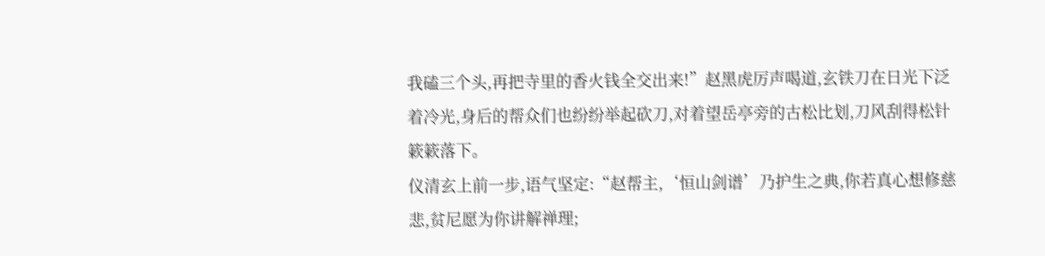我磕三个头,再把寺里的香火钱全交出来!”赵黑虎厉声喝道,玄铁刀在日光下泛着冷光,身后的帮众们也纷纷举起砍刀,对着望岳亭旁的古松比划,刀风刮得松针簌簌落下。
仪清玄上前一步,语气坚定:“赵帮主,‘恒山剑谱’乃护生之典,你若真心想修慈悲,贫尼愿为你讲解禅理;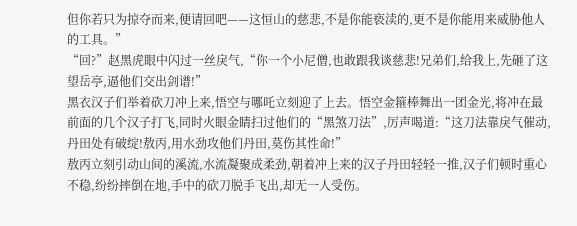但你若只为掠夺而来,便请回吧——这恒山的慈悲,不是你能亵渎的,更不是你能用来威胁他人的工具。”
“回?”赵黑虎眼中闪过一丝戾气,“你一个小尼僧,也敢跟我谈慈悲!兄弟们,给我上,先砸了这望岳亭,逼他们交出剑谱!”
黑衣汉子们举着砍刀冲上来,悟空与哪吒立刻迎了上去。悟空金箍棒舞出一团金光,将冲在最前面的几个汉子打飞,同时火眼金睛扫过他们的“黑煞刀法”,厉声喝道:“这刀法靠戾气催动,丹田处有破绽!敖丙,用水劲攻他们丹田,莫伤其性命!”
敖丙立刻引动山间的溪流,水流凝聚成柔劲,朝着冲上来的汉子丹田轻轻一推,汉子们顿时重心不稳,纷纷摔倒在地,手中的砍刀脱手飞出,却无一人受伤。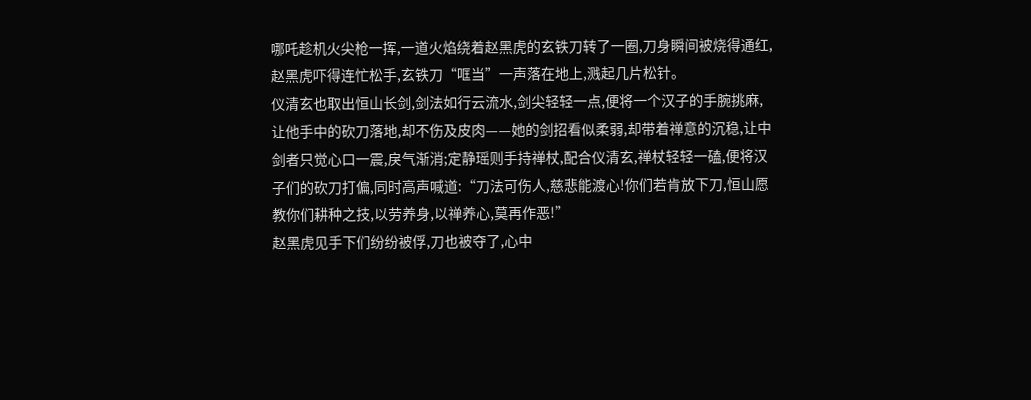哪吒趁机火尖枪一挥,一道火焰绕着赵黑虎的玄铁刀转了一圈,刀身瞬间被烧得通红,赵黑虎吓得连忙松手,玄铁刀“哐当”一声落在地上,溅起几片松针。
仪清玄也取出恒山长剑,剑法如行云流水,剑尖轻轻一点,便将一个汉子的手腕挑麻,让他手中的砍刀落地,却不伤及皮肉——她的剑招看似柔弱,却带着禅意的沉稳,让中剑者只觉心口一震,戾气渐消;定静瑶则手持禅杖,配合仪清玄,禅杖轻轻一磕,便将汉子们的砍刀打偏,同时高声喊道:“刀法可伤人,慈悲能渡心!你们若肯放下刀,恒山愿教你们耕种之技,以劳养身,以禅养心,莫再作恶!”
赵黑虎见手下们纷纷被俘,刀也被夺了,心中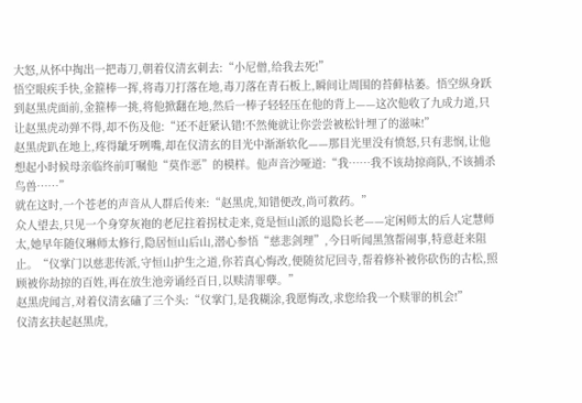大怒,从怀中掏出一把毒刀,朝着仪清玄刺去:“小尼僧,给我去死!”
悟空眼疾手快,金箍棒一挥,将毒刀打落在地,毒刀落在青石板上,瞬间让周围的苔藓枯萎。悟空纵身跃到赵黑虎面前,金箍棒一挑,将他掀翻在地,然后一棒子轻轻压在他的背上——这次他收了九成力道,只让赵黑虎动弹不得,却不伤及他:“还不赶紧认错!不然俺就让你尝尝被松针埋了的滋味!”
赵黑虎趴在地上,疼得龇牙咧嘴,却在仪清玄的目光中渐渐软化——那目光里没有愤怒,只有悲悯,让他想起小时候母亲临终前叮嘱他“莫作恶”的模样。他声音沙哑道:“我……我不该劫掠商队,不该捕杀鸟兽……”
就在这时,一个苍老的声音从人群后传来:“赵黑虎,知错便改,尚可救药。”
众人望去,只见一个身穿灰袍的老尼拄着拐杖走来,竟是恒山派的退隐长老——定闲师太的后人定慧师太,她早年随仪琳师太修行,隐居恒山后山,潜心参悟“慈悲剑理”,今日听闻黑煞帮闹事,特意赶来阻止。“仪掌门以慈悲传派,守恒山护生之道,你若真心悔改,便随贫尼回寺,帮着修补被你砍伤的古松,照顾被你劫掠的百姓,再在放生池旁诵经百日,以赎清罪孽。”
赵黑虎闻言,对着仪清玄磕了三个头:“仪掌门,是我糊涂,我愿悔改,求您给我一个赎罪的机会!”
仪清玄扶起赵黑虎,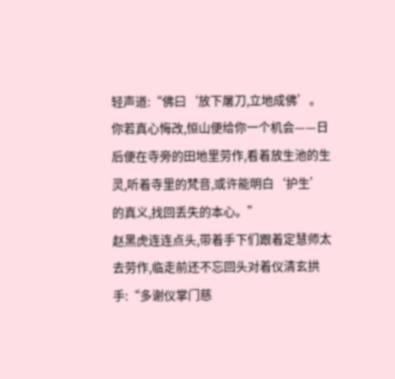轻声道:“佛曰‘放下屠刀,立地成佛’。你若真心悔改,恒山便给你一个机会——日后便在寺旁的田地里劳作,看着放生池的生灵,听着寺里的梵音,或许能明白‘护生’的真义,找回丢失的本心。”
赵黑虎连连点头,带着手下们跟着定慧师太去劳作,临走前还不忘回头对着仪清玄拱手:“多谢仪掌门慈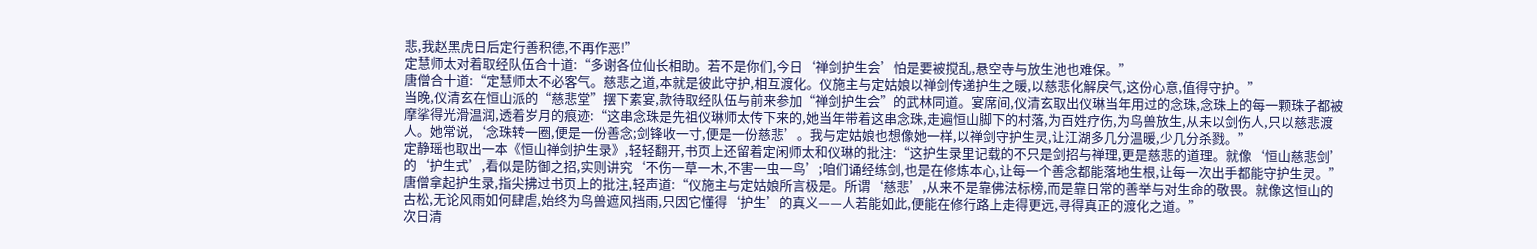悲,我赵黑虎日后定行善积德,不再作恶!”
定慧师太对着取经队伍合十道:“多谢各位仙长相助。若不是你们,今日‘禅剑护生会’怕是要被搅乱,悬空寺与放生池也难保。”
唐僧合十道:“定慧师太不必客气。慈悲之道,本就是彼此守护,相互渡化。仪施主与定姑娘以禅剑传递护生之暖,以慈悲化解戾气,这份心意,值得守护。”
当晚,仪清玄在恒山派的“慈悲堂”摆下素宴,款待取经队伍与前来参加“禅剑护生会”的武林同道。宴席间,仪清玄取出仪琳当年用过的念珠,念珠上的每一颗珠子都被摩挲得光滑温润,透着岁月的痕迹:“这串念珠是先祖仪琳师太传下来的,她当年带着这串念珠,走遍恒山脚下的村落,为百姓疗伤,为鸟兽放生,从未以剑伤人,只以慈悲渡人。她常说,‘念珠转一圈,便是一份善念;剑锋收一寸,便是一份慈悲’。我与定姑娘也想像她一样,以禅剑守护生灵,让江湖多几分温暖,少几分杀戮。”
定静瑶也取出一本《恒山禅剑护生录》,轻轻翻开,书页上还留着定闲师太和仪琳的批注:“这护生录里记载的不只是剑招与禅理,更是慈悲的道理。就像‘恒山慈悲剑’的‘护生式’,看似是防御之招,实则讲究‘不伤一草一木,不害一虫一鸟’;咱们诵经练剑,也是在修炼本心,让每一个善念都能落地生根,让每一次出手都能守护生灵。”
唐僧拿起护生录,指尖拂过书页上的批注,轻声道:“仪施主与定姑娘所言极是。所谓‘慈悲’,从来不是靠佛法标榜,而是靠日常的善举与对生命的敬畏。就像这恒山的古松,无论风雨如何肆虐,始终为鸟兽遮风挡雨,只因它懂得‘护生’的真义——人若能如此,便能在修行路上走得更远,寻得真正的渡化之道。”
次日清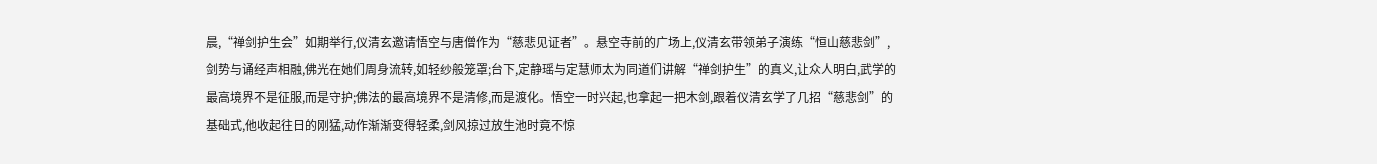晨,“禅剑护生会”如期举行,仪清玄邀请悟空与唐僧作为“慈悲见证者”。悬空寺前的广场上,仪清玄带领弟子演练“恒山慈悲剑”,剑势与诵经声相融,佛光在她们周身流转,如轻纱般笼罩;台下,定静瑶与定慧师太为同道们讲解“禅剑护生”的真义,让众人明白,武学的最高境界不是征服,而是守护;佛法的最高境界不是清修,而是渡化。悟空一时兴起,也拿起一把木剑,跟着仪清玄学了几招“慈悲剑”的基础式,他收起往日的刚猛,动作渐渐变得轻柔,剑风掠过放生池时竟不惊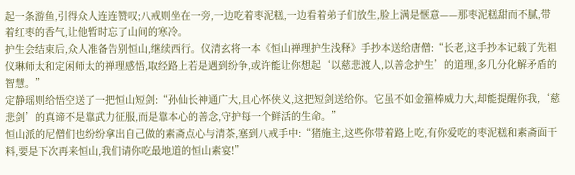起一条游鱼,引得众人连连赞叹;八戒则坐在一旁,一边吃着枣泥糕,一边看着弟子们放生,脸上满是惬意——那枣泥糕甜而不腻,带着红枣的香气,让他暂时忘了山间的寒冷。
护生会结束后,众人准备告别恒山,继续西行。仪清玄将一本《恒山禅理护生浅释》手抄本送给唐僧:“长老,这手抄本记载了先祖仪琳师太和定闲师太的禅理感悟,取经路上若是遇到纷争,或许能让你想起‘以慈悲渡人,以善念护生’的道理,多几分化解矛盾的智慧。”
定静瑶则给悟空送了一把恒山短剑:“孙仙长神通广大,且心怀侠义,这把短剑送给你。它虽不如金箍棒威力大,却能提醒你我,‘慈悲剑’的真谛不是靠武力征服,而是靠本心的善念,守护每一个鲜活的生命。”
恒山派的尼僧们也纷纷拿出自己做的素斋点心与清茶,塞到八戒手中:“猪施主,这些你带着路上吃,有你爱吃的枣泥糕和素斋面干料,要是下次再来恒山,我们请你吃最地道的恒山素宴!”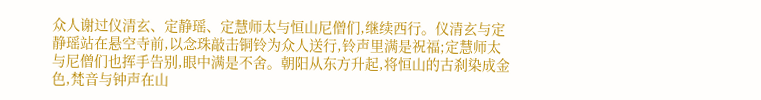众人谢过仪清玄、定静瑶、定慧师太与恒山尼僧们,继续西行。仪清玄与定静瑶站在悬空寺前,以念珠敲击铜铃为众人送行,铃声里满是祝福;定慧师太与尼僧们也挥手告别,眼中满是不舍。朝阳从东方升起,将恒山的古刹染成金色,梵音与钟声在山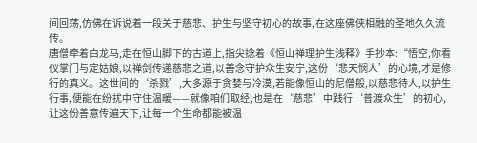间回荡,仿佛在诉说着一段关于慈悲、护生与坚守初心的故事,在这座佛侠相融的圣地久久流传。
唐僧牵着白龙马,走在恒山脚下的古道上,指尖捻着《恒山禅理护生浅释》手抄本:“悟空,你看仪掌门与定姑娘,以禅剑传递慈悲之道,以善念守护众生安宁,这份‘悲天悯人’的心境,才是修行的真义。这世间的‘杀戮’,大多源于贪婪与冷漠,若能像恒山的尼僧般,以慈悲待人,以护生行事,便能在纷扰中守住温暖——就像咱们取经,也是在‘慈悲’中践行‘普渡众生’的初心,让这份善意传遍天下,让每一个生命都能被温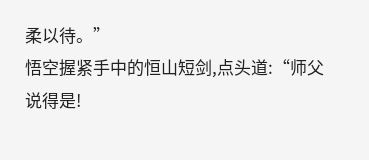柔以待。”
悟空握紧手中的恒山短剑,点头道:“师父说得是!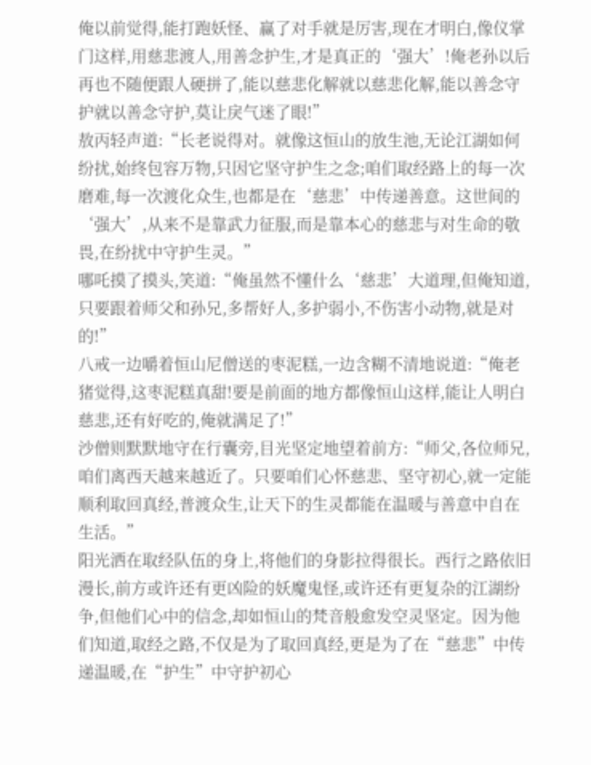俺以前觉得,能打跑妖怪、赢了对手就是厉害,现在才明白,像仪掌门这样,用慈悲渡人,用善念护生,才是真正的‘强大’!俺老孙以后再也不随便跟人硬拼了,能以慈悲化解就以慈悲化解,能以善念守护就以善念守护,莫让戾气迷了眼!”
敖丙轻声道:“长老说得对。就像这恒山的放生池,无论江湖如何纷扰,始终包容万物,只因它坚守护生之念;咱们取经路上的每一次磨难,每一次渡化众生,也都是在‘慈悲’中传递善意。这世间的‘强大’,从来不是靠武力征服,而是靠本心的慈悲与对生命的敬畏,在纷扰中守护生灵。”
哪吒摸了摸头,笑道:“俺虽然不懂什么‘慈悲’大道理,但俺知道,只要跟着师父和孙兄,多帮好人,多护弱小,不伤害小动物,就是对的!”
八戒一边嚼着恒山尼僧送的枣泥糕,一边含糊不清地说道:“俺老猪觉得,这枣泥糕真甜!要是前面的地方都像恒山这样,能让人明白慈悲,还有好吃的,俺就满足了!”
沙僧则默默地守在行囊旁,目光坚定地望着前方:“师父,各位师兄,咱们离西天越来越近了。只要咱们心怀慈悲、坚守初心,就一定能顺利取回真经,普渡众生,让天下的生灵都能在温暖与善意中自在生活。”
阳光洒在取经队伍的身上,将他们的身影拉得很长。西行之路依旧漫长,前方或许还有更凶险的妖魔鬼怪,或许还有更复杂的江湖纷争,但他们心中的信念,却如恒山的梵音般愈发空灵坚定。因为他们知道,取经之路,不仅是为了取回真经,更是为了在“慈悲”中传递温暖,在“护生”中守护初心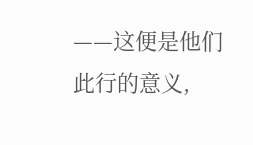——这便是他们此行的意义,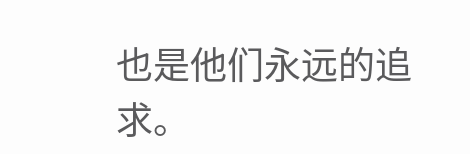也是他们永远的追求。